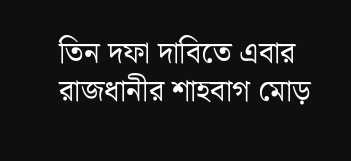তিন দফা দাবিতে এবার রাজধানীর শাহবাগ মোড়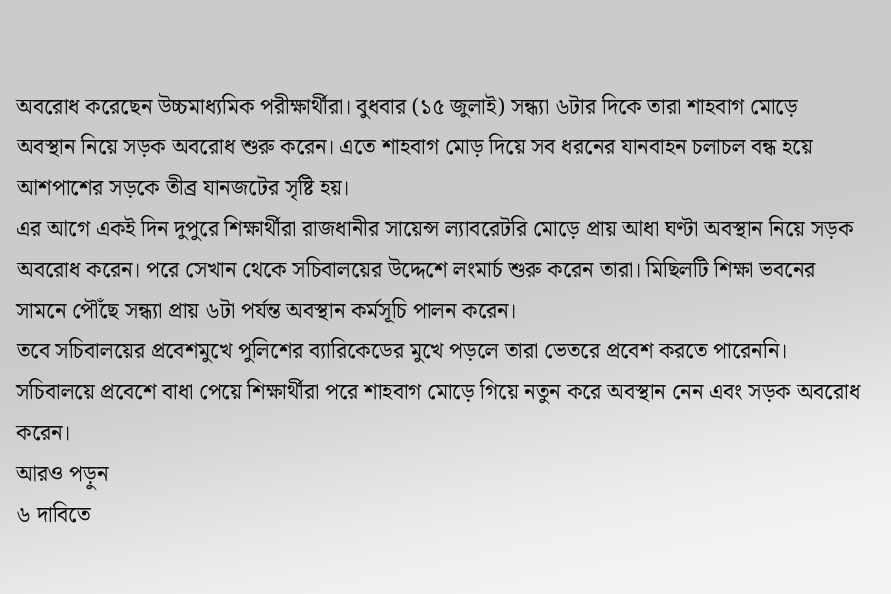অবরোধ করেছেন উচ্চমাধ্যমিক পরীক্ষার্থীরা। বুধবার (১৫ জুলাই) সন্ধ্যা ৬টার দিকে তারা শাহবাগ মোড়ে অবস্থান নিয়ে সড়ক অবরোধ শুরু করেন। এতে শাহবাগ মোড় দিয়ে সব ধরনের যানবাহন চলাচল বন্ধ হয়ে আশপাশের সড়কে তীব্র যানজটের সৃষ্টি হয়।
এর আগে একই দিন দুপুরে শিক্ষার্থীরা রাজধানীর সায়েন্স ল্যাবরেটরি মোড়ে প্রায় আধা ঘণ্টা অবস্থান নিয়ে সড়ক অবরোধ করেন। পরে সেখান থেকে সচিবালয়ের উদ্দেশে লংমার্চ শুরু করেন তারা। মিছিলটি শিক্ষা ভবনের সামনে পৌঁছে সন্ধ্যা প্রায় ৬টা পর্যন্ত অবস্থান কর্মসূচি পালন করেন।
তবে সচিবালয়ের প্রবেশমুখে পুলিশের ব্যারিকেডের মুখে পড়লে তারা ভেতরে প্রবেশ করতে পারেননি।
সচিবালয়ে প্রবেশে বাধা পেয়ে শিক্ষার্থীরা পরে শাহবাগ মোড়ে গিয়ে নতুন করে অবস্থান নেন এবং সড়ক অবরোধ করেন।
আরও পড়ুন
৬ দাবিতে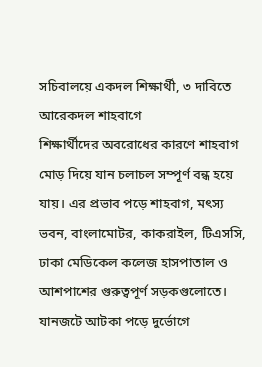সচিবালয়ে একদল শিক্ষার্থী, ৩ দাবিতে আরেকদল শাহবাগে
শিক্ষার্থীদের অবরোধের কারণে শাহবাগ মোড় দিয়ে যান চলাচল সম্পূর্ণ বন্ধ হয়ে যায়। এর প্রভাব পড়ে শাহবাগ, মৎস্য ভবন, বাংলামোটর, কাকরাইল, টিএসসি, ঢাকা মেডিকেল কলেজ হাসপাতাল ও আশপাশের গুরুত্বপূর্ণ সড়কগুলোতে। যানজটে আটকা পড়ে দুর্ভোগে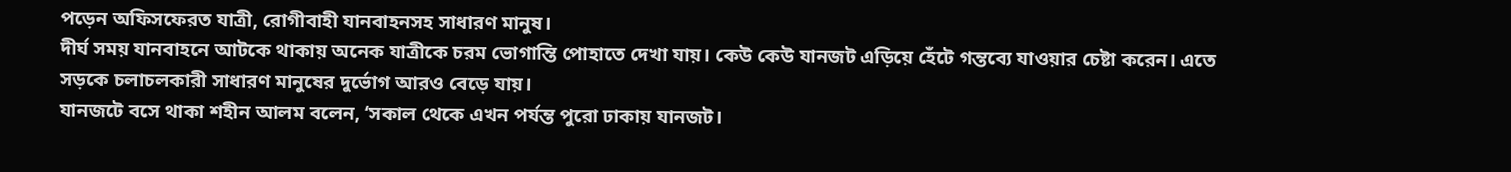পড়েন অফিসফেরত যাত্রী, রোগীবাহী যানবাহনসহ সাধারণ মানুষ।
দীর্ঘ সময় যানবাহনে আটকে থাকায় অনেক যাত্রীকে চরম ভোগান্তি পোহাতে দেখা যায়। কেউ কেউ যানজট এড়িয়ে হেঁটে গন্তব্যে যাওয়ার চেষ্টা করেন। এতে সড়কে চলাচলকারী সাধারণ মানুষের দুর্ভোগ আরও বেড়ে যায়।
যানজটে বসে থাকা শহীন আলম বলেন, ‘সকাল থেকে এখন পর্যন্ত পুরো ঢাকায় যানজট।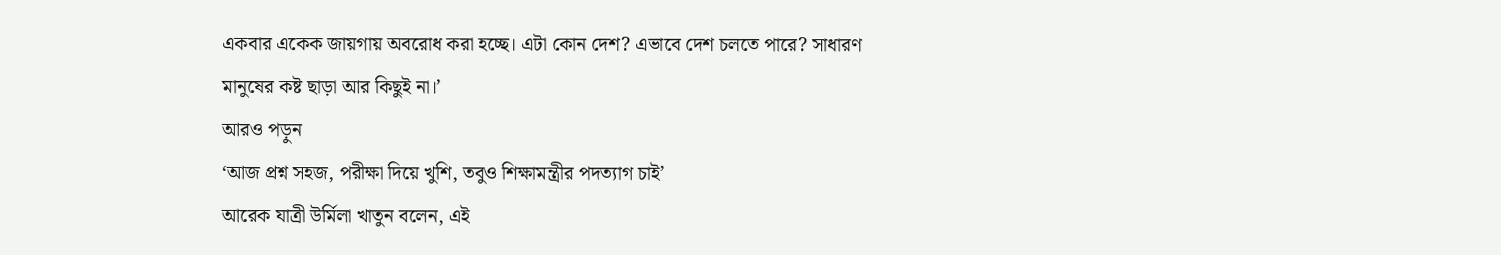একবার একেক জায়গায় অবরোধ করা হচ্ছে। এটা কোন দেশ? এভাবে দেশ চলতে পারে? সাধারণ মানুষের কষ্ট ছাড়া আর কিছুই না।’
আরও পড়ুন
‘আজ প্রশ্ন সহজ, পরীক্ষা দিয়ে খুশি, তবুও শিক্ষামন্ত্রীর পদত্যাগ চাই’
আরেক যাত্রী উর্মিলা খাতুন বলেন, এই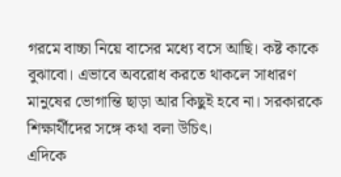গরমে বাচ্চা নিয়ে বাসের মধ্যে বসে আছি। কষ্ট কাকে বুঝাবো। এভাবে অবরোধ করতে থাকলে সাধারণ মানুষের ভোগান্তি ছাড়া আর কিছুই হবে না। সরকারকে শিক্ষার্থীদের সঙ্গে কথা বলা উচিৎ।
এদিকে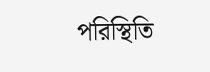পরিস্থিতি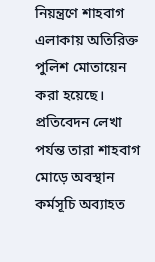নিয়ন্ত্রণে শাহবাগ এলাকায় অতিরিক্ত পুলিশ মোতায়েন করা হয়েছে। প্রতিবেদন লেখা পর্যন্ত তারা শাহবাগ মোড়ে অবস্থান কর্মসূচি অব্যাহত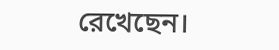রেখেছেন।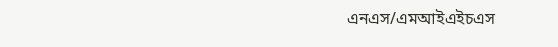এনএস/এমআইএইচএস